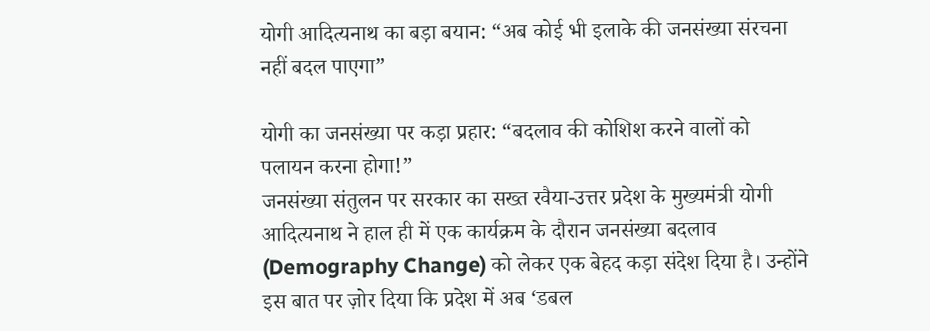योगी आदित्यनाथ का बड़ा बयान: “अब कोई भी इलाके की जनसंख्या संरचना नहीं बदल पाएगा”

योगी का जनसंख्या पर कड़ा प्रहार: “बदलाव की कोशिश करने वालों को पलायन करना होगा!”
जनसंख्या संतुलन पर सरकार का सख्त रवैया-उत्तर प्रदेश के मुख्यमंत्री योगी आदित्यनाथ ने हाल ही में एक कार्यक्रम के दौरान जनसंख्या बदलाव (Demography Change) को लेकर एक बेहद कड़ा संदेश दिया है। उन्होंने इस बात पर ज़ोर दिया कि प्रदेश में अब ‘डबल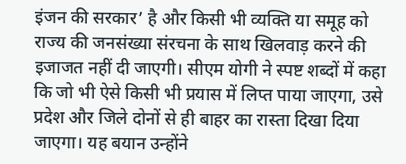इंजन की सरकार’ है और किसी भी व्यक्ति या समूह को राज्य की जनसंख्या संरचना के साथ खिलवाड़ करने की इजाजत नहीं दी जाएगी। सीएम योगी ने स्पष्ट शब्दों में कहा कि जो भी ऐसे किसी भी प्रयास में लिप्त पाया जाएगा, उसे प्रदेश और जिले दोनों से ही बाहर का रास्ता दिखा दिया जाएगा। यह बयान उन्होंने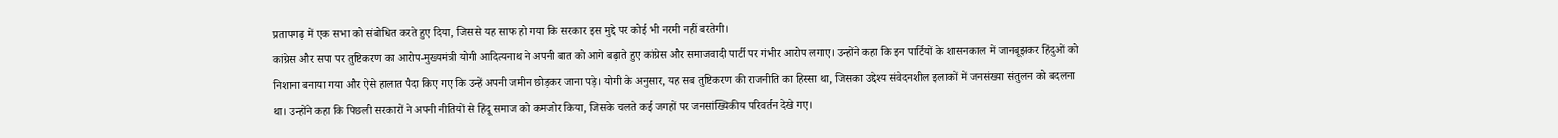प्रतापगढ़ में एक सभा को संबोधित करते हुए दिया, जिससे यह साफ हो गया कि सरकार इस मुद्दे पर कोई भी नरमी नहीं बरतेगी।
कांग्रेस और सपा पर तुष्टिकरण का आरोप-मुख्यमंत्री योगी आदित्यनाथ ने अपनी बात को आगे बढ़ाते हुए कांग्रेस और समाजवादी पार्टी पर गंभीर आरोप लगाए। उन्होंने कहा कि इन पार्टियों के शासनकाल में जानबूझकर हिंदुओं को निशाना बनाया गया और ऐसे हालात पैदा किए गए कि उन्हें अपनी जमीन छोड़कर जाना पड़े। योगी के अनुसार, यह सब तुष्टिकरण की राजनीति का हिस्सा था, जिसका उद्देश्य संवेदनशील इलाकों में जनसंख्या संतुलन को बदलना था। उन्होंने कहा कि पिछली सरकारों ने अपनी नीतियों से हिंदू समाज को कमजोर किया, जिसके चलते कई जगहों पर जनसांख्यिकीय परिवर्तन देखे गए।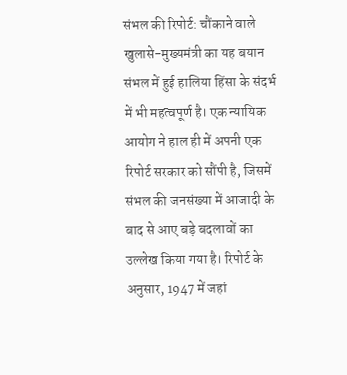संभल की रिपोर्ट: चौंकाने वाले खुलासे-मुख्यमंत्री का यह बयान संभल में हुई हालिया हिंसा के संदर्भ में भी महत्वपूर्ण है। एक न्यायिक आयोग ने हाल ही में अपनी एक रिपोर्ट सरकार को सौंपी है, जिसमें संभल की जनसंख्या में आजादी के बाद से आए बड़े बदलावों का उल्लेख किया गया है। रिपोर्ट के अनुसार, 1947 में जहां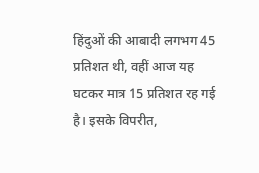हिंदुओं की आबादी लगभग 45 प्रतिशत थी, वहीं आज यह घटकर मात्र 15 प्रतिशत रह गई है। इसके विपरीत,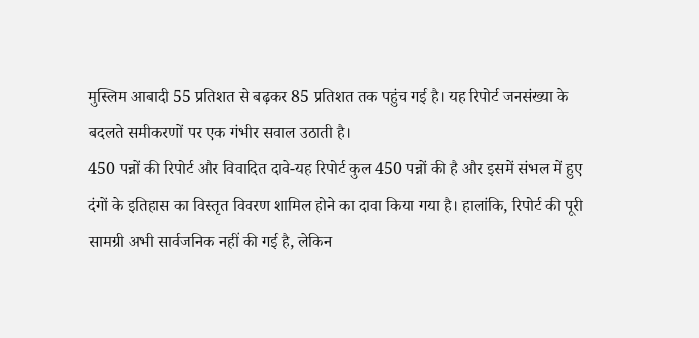मुस्लिम आबादी 55 प्रतिशत से बढ़कर 85 प्रतिशत तक पहुंच गई है। यह रिपोर्ट जनसंख्या के बदलते समीकरणों पर एक गंभीर सवाल उठाती है।
450 पन्नों की रिपोर्ट और विवादित दावे-यह रिपोर्ट कुल 450 पन्नों की है और इसमें संभल में हुए दंगों के इतिहास का विस्तृत विवरण शामिल होने का दावा किया गया है। हालांकि, रिपोर्ट की पूरी सामग्री अभी सार्वजनिक नहीं की गई है, लेकिन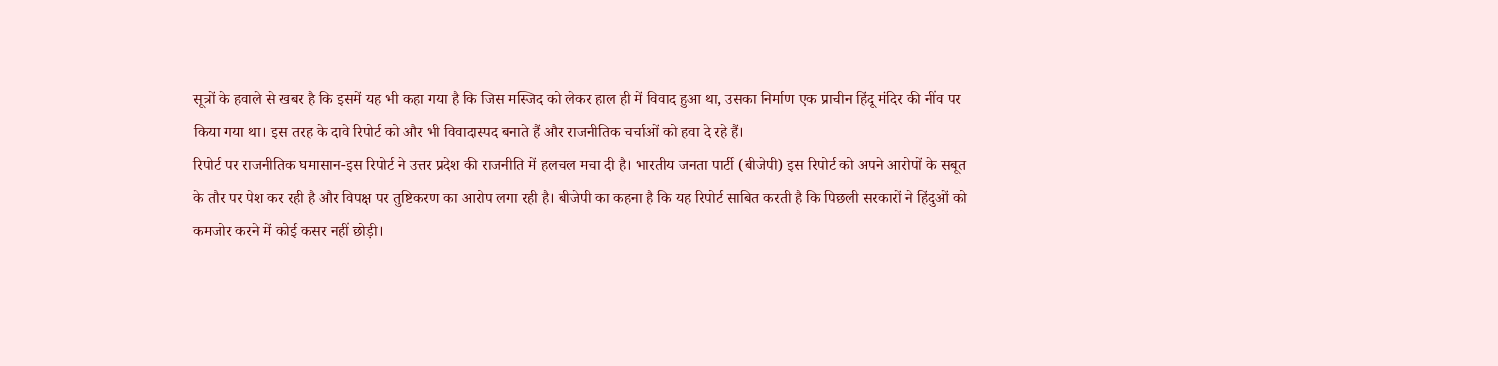सूत्रों के हवाले से खबर है कि इसमें यह भी कहा गया है कि जिस मस्जिद को लेकर हाल ही में विवाद हुआ था, उसका निर्माण एक प्राचीन हिंदू मंदिर की नींव पर किया गया था। इस तरह के दावे रिपोर्ट को और भी विवादास्पद बनाते हैं और राजनीतिक चर्चाओं को हवा दे रहे हैं।
रिपोर्ट पर राजनीतिक घमासान-इस रिपोर्ट ने उत्तर प्रदेश की राजनीति में हलचल मचा दी है। भारतीय जनता पार्टी (बीजेपी) इस रिपोर्ट को अपने आरोपों के सबूत के तौर पर पेश कर रही है और विपक्ष पर तुष्टिकरण का आरोप लगा रही है। बीजेपी का कहना है कि यह रिपोर्ट साबित करती है कि पिछली सरकारों ने हिंदुओं को कमजोर करने में कोई कसर नहीं छोड़ी।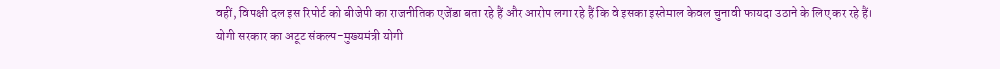वहीं, विपक्षी दल इस रिपोर्ट को बीजेपी का राजनीतिक एजेंडा बता रहे हैं और आरोप लगा रहे हैं कि वे इसका इस्तेमाल केवल चुनावी फायदा उठाने के लिए कर रहे हैं।
योगी सरकार का अटूट संकल्प-मुख्यमंत्री योगी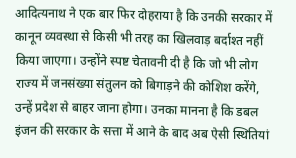आदित्यनाथ ने एक बार फिर दोहराया है कि उनकी सरकार में कानून व्यवस्था से किसी भी तरह का खिलवाड़ बर्दाश्त नहीं किया जाएगा। उन्होंने स्पष्ट चेतावनी दी है कि जो भी लोग राज्य में जनसंख्या संतुलन को बिगाड़ने की कोशिश करेंगे, उन्हें प्रदेश से बाहर जाना होगा। उनका मानना है कि डबल इंजन की सरकार के सत्ता में आने के बाद अब ऐसी स्थितियां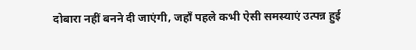दोबारा नहीं बनने दी जाएंगी, जहाँ पहले कभी ऐसी समस्याएं उत्पन्न हुई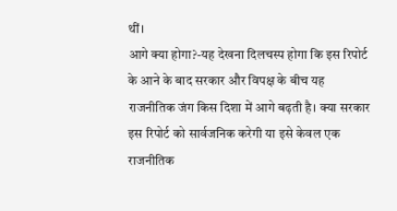थीं।
आगे क्या होगा?-यह देखना दिलचस्प होगा कि इस रिपोर्ट के आने के बाद सरकार और विपक्ष के बीच यह राजनीतिक जंग किस दिशा में आगे बढ़ती है। क्या सरकार इस रिपोर्ट को सार्वजनिक करेगी या इसे केवल एक राजनीतिक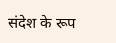संदेश के रूप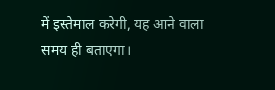में इस्तेमाल करेगी, यह आने वाला समय ही बताएगा।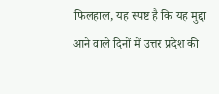फिलहाल, यह स्पष्ट है कि यह मुद्दा आने वाले दिनों में उत्तर प्रदेश की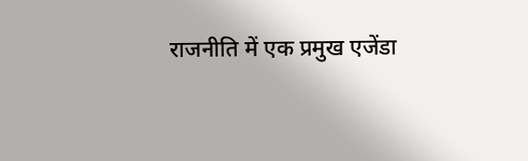राजनीति में एक प्रमुख एजेंडा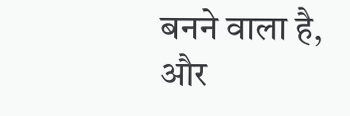बनने वाला है, और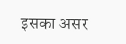इसका असर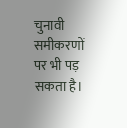चुनावी समीकरणों पर भी पड़ सकता है।